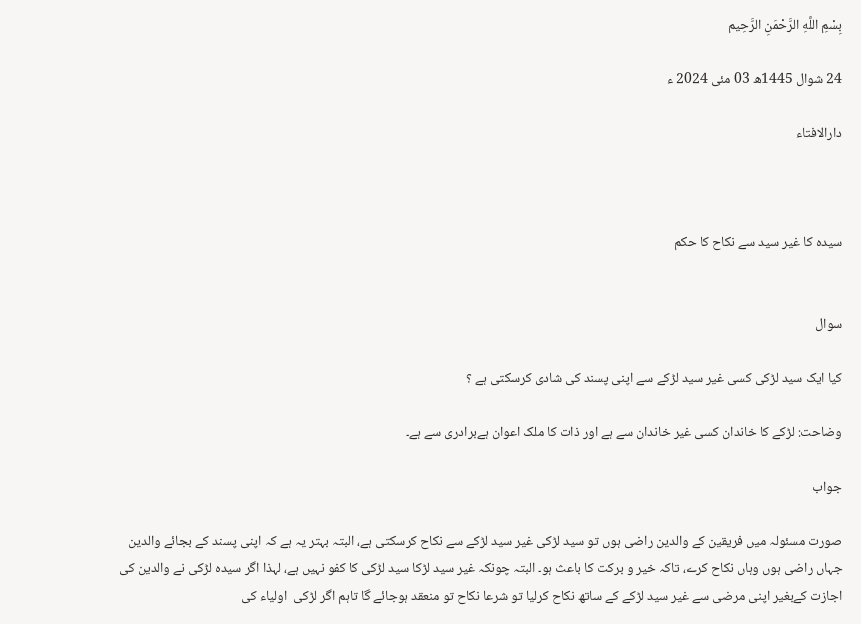بِسْمِ اللَّهِ الرَّحْمَنِ الرَّحِيم

24 شوال 1445ھ 03 مئی 2024 ء

دارالافتاء



سیدہ کا غیر سید سے نکاح کا حکم


سوال

کیا ایک سید لڑکی کسی غیر سید لڑکے سے اپنی پسند کی شادی کرسکتی ہے ؟

وضاحت: لڑکے کا خاندان کسی غیر خاندان سے ہے اور ذات کا ملک اعوان ہےبرادری سے ہے۔

جواب

صورت مسئولہ میں فریقین کے والدین راضی ہوں تو سید لڑکی غیر سید لڑکے سے نکاح کرسکتی ہے، البتہ بہتر یہ ہے کہ اپنی پسند کے بجائے والدین جہاں راضی ہوں وہاں نکاح کرے، تاکہ خیر و برکت کا باعث ہو۔ البتہ چونکہ غیر سید لڑکا سید لڑکی کا کفو نہیں ہے، لہذا اگر سیدہ لڑکی نے والدین کی اجازت کےبغیر اپنی مرضی سے غیر سید لڑکے کے ساتھ نکاح کرلیا تو شرعا نکاح تو منعقد ہوجائے گا تاہم اگر لڑکی  اولیاء کی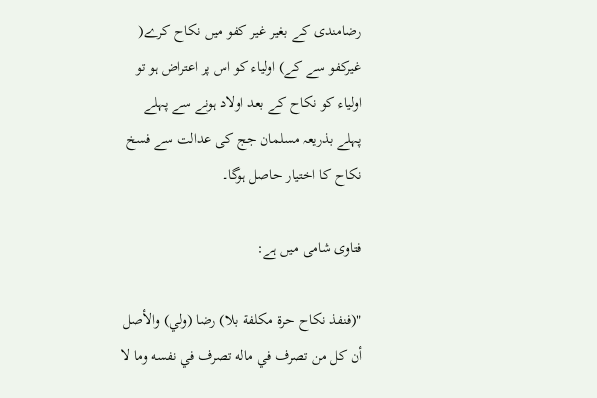رضامندی کے بغیر غیر کفو میں نکاح کرے( غیرکفو سے کے) اولیاء کو اس پر اعتراض ہو تو اولیاء کو نکاح کے بعد اولاد ہونے سے پہلے پہلے بذریعہ مسلمان جج کی عدالت سے فسخ نکاح کا اختیار حاصل ہوگا۔

فتاوی شامی میں ہے:

"(فنفذ نكاح حرة مكلفة بلا) رضا (ولي) والأصل أن كل من تصرف في ماله تصرف في نفسه وما لا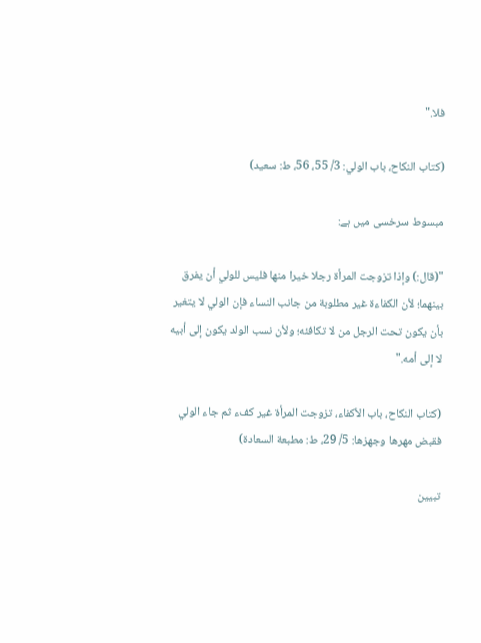فلا."

(كتاب النكاح‌‌، باب الولي: 3/ 55، 56، ط: سعید)

مبسوط سرخسی میں ہے:

"(قال:) وإذا تزوجت المرأة ‌رجلا ‌خيرا ‌منها فليس للولي أن يفرق بينهما؛ لأن الكفاءة غير مطلوبة من جانب النساء فإن الولي لا يتغير بأن يكون تحت الرجل من لا تكافئه؛ ولأن نسب الولد يكون إلى أبيه لا إلى أمه."

(كتاب النكاح، باب الأكفاء، تزوجت المرأة غير كفء ثم جاء الولي فقبض مهرها وجهزها: 5/ 29، ط: مطبعة السعادة)

تبيين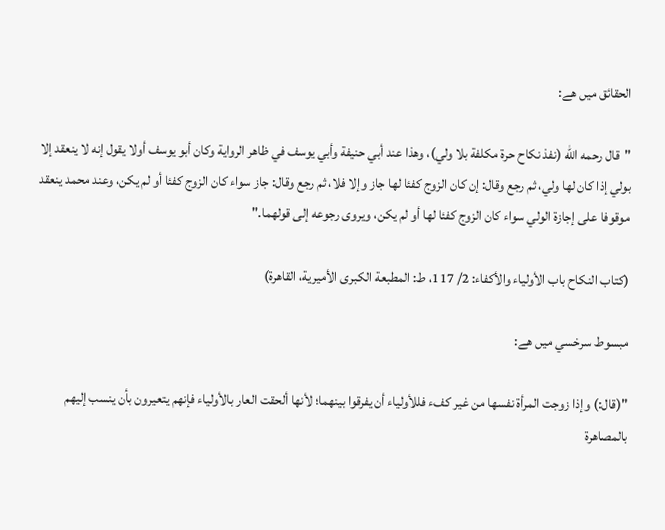الحقائق ميں هے:

"قال رحمه الله (نفذ ‌نكاح ‌حرة مكلفة بلا ولي)، وهذا عند أبي حنيفة وأبي يوسف في ظاهر الرواية وكان أبو يوسف أولا يقول إنه لا ينعقد إلا بولي إذا كان لها ولي، ثم رجع وقال: إن كان الزوج كفئا لها جاز وإلا فلا، ثم رجع وقال: جاز سواء كان الزوج كفئا أو لم يكن، وعند محمد ينعقد موقوفا على إجازة الولي سواء كان الزوج كفئا لها أو لم يكن، ويروى رجوعه إلى قولهما."

(كتاب النكاح باب الأولياء والأكفاء: 2/ 117، ط: المطبعة الكبرى الأميرية، القاهرة)

مبسوط سرخسي ميں هے:

"(قال:) وإذا زوجت المرأة نفسها من غير كفء فللأولياء أن يفرقوا بينهما؛ لأنها ألحقت العار بالأولياء فإنهم يتعيرون بأن ينسب إليهم بالمصاهرة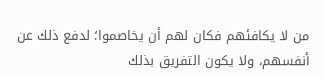من لا يكافئهم فكان لهم أن يخاصموا؛ لدفع ذلك عن أنفسهم، ولا يكون التفريق بذلك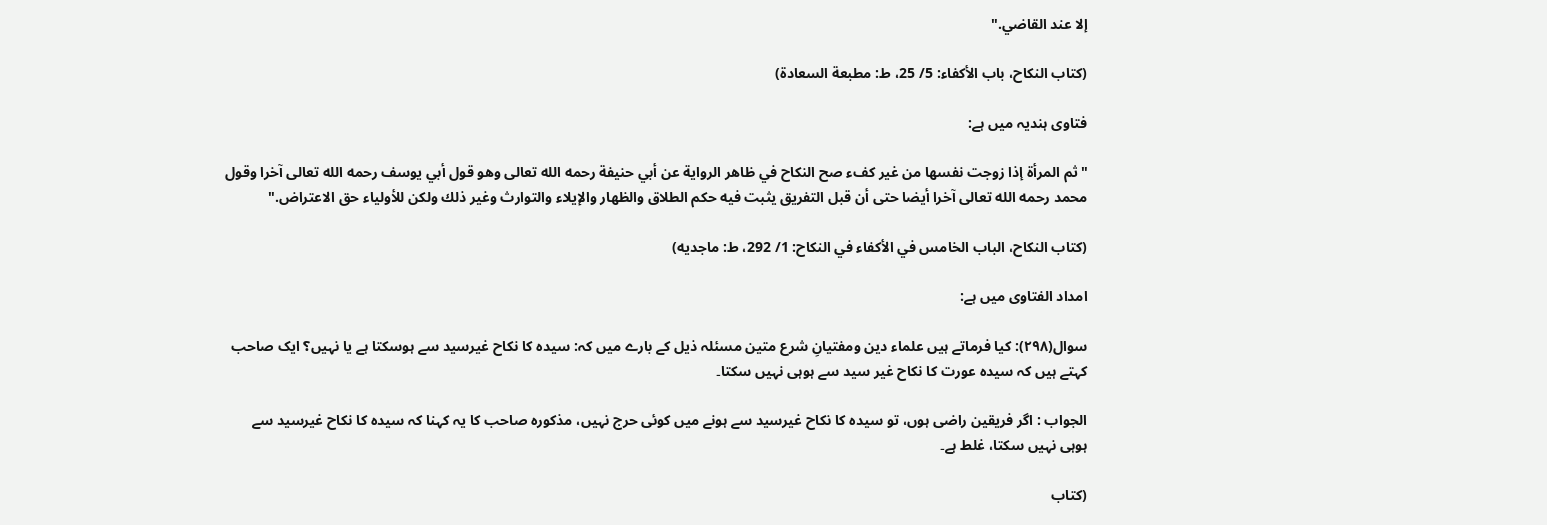إلا عند القاضي."

(كتاب النكاح، باب الأكفاء: 5/ 25، ط: مطبعة السعادة)

فتاوی ہندیہ میں ہے:

"ثم المرأة إذا ‌زوجت ‌نفسها من غير كفء صح النكاح في ظاهر الرواية عن أبي حنيفة رحمه الله تعالى وهو قول أبي يوسف رحمه الله تعالى آخرا وقول محمد رحمه الله تعالى آخرا أيضا حتى أن قبل التفريق يثبت فيه حكم الطلاق والظهار والإيلاء والتوارث وغير ذلك ولكن للأولياء حق الاعتراض."

(كتاب النكاح، الباب الخامس في الأكفاء في النكاح: 1/ 292، ط: ماجديه)

امداد الفتاوی میں ہے:

سوال(۲۹۸): کیا فرماتے ہیں علماء دین ومفتیانِ شرع متین مسئلہ ذیل کے بارے میں کہ: سیدہ کا نکاح غیرسید سے ہوسکتا ہے یا نہیں؟ ایک صاحب کہتے ہیں کہ سیدہ عورت کا نکاح غیر سید سے ہوہی نہیں سکتا۔

الجواب : اگر فریقین راضی ہوں، تو سیدہ کا نکاح غیرسید سے ہونے میں کوئی حرج نہیں، مذکورہ صاحب کا یہ کہنا کہ سیدہ کا نکاح غیرسید سے ہوہی نہیں سکتا، غلط ہے۔

(کتاب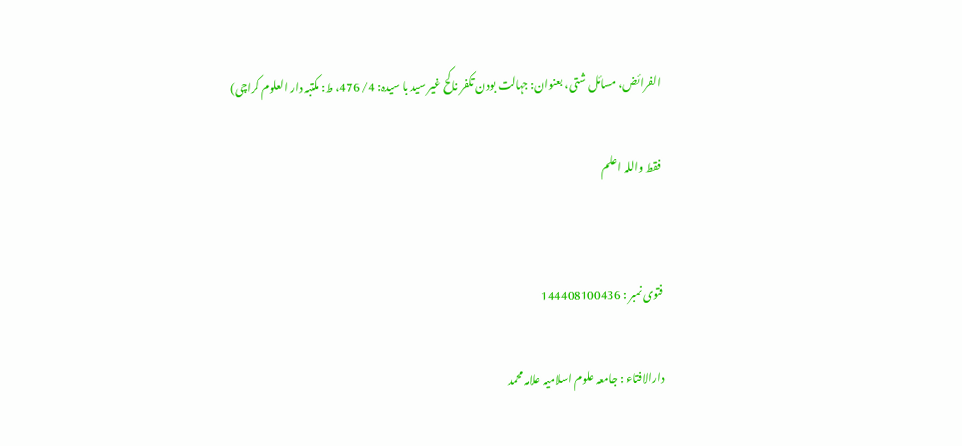الفرائض، مسائل شتی، بعنوان: جہالت بودن تکفر ناکح غیر سید با سیدہ: 4/ 476، ط: مکتبہ دار العلوم کراچی)

فقط واللہ اعلم


فتوی نمبر : 144408100436

دارالافتاء : جامعہ علوم اسلامیہ علامہ محمد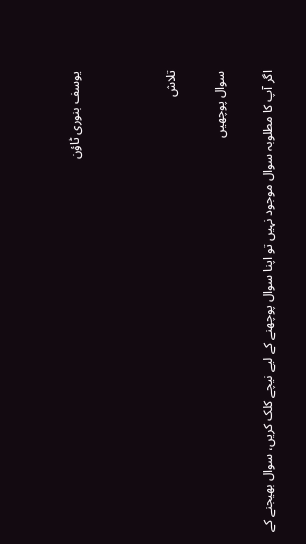یوسف بنوری ٹاؤن



تلاش

سوال پوچھیں

اگر آپ کا مطلوبہ سوال موجود نہیں تو اپنا سوال پوچھنے کے لیے نیچے کلک کریں، سوال بھیجنے کے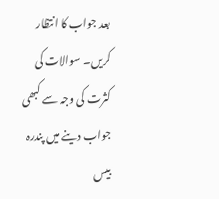بعد جواب کا انتظار کریں۔ سوالات کی کثرت کی وجہ سے کبھی جواب دینے میں پندرہ بیس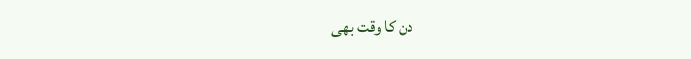دن کا وقت بھی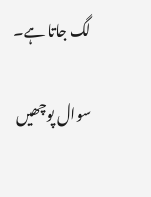لگ جاتا ہے۔

سوال پوچھیں